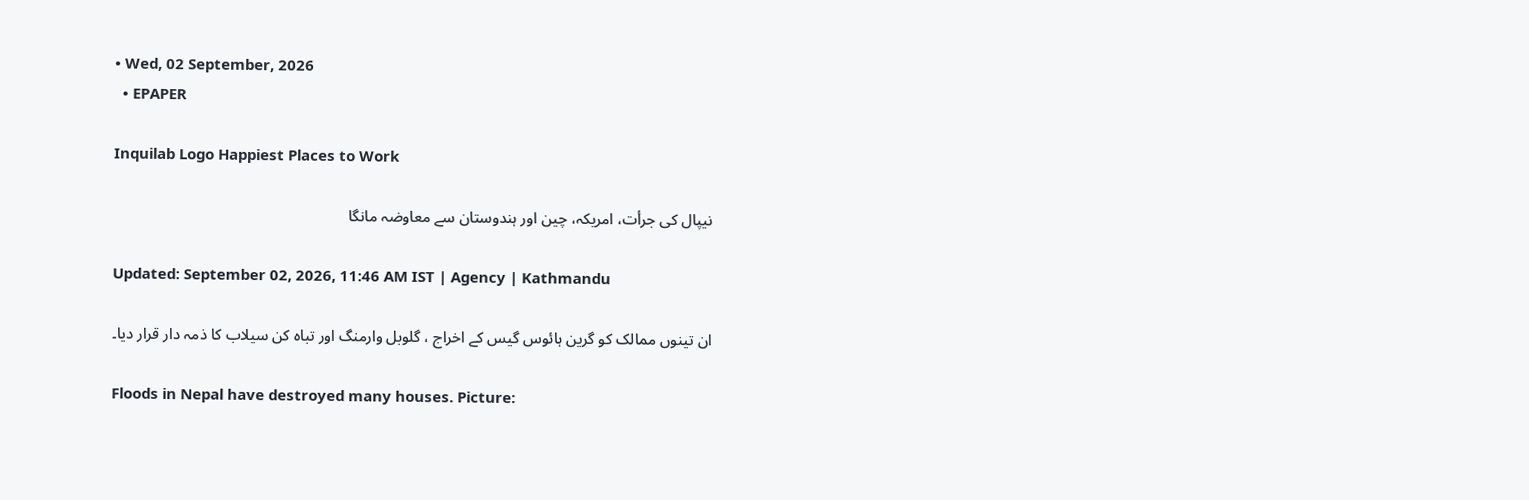• Wed, 02 September, 2026
  • EPAPER

Inquilab Logo Happiest Places to Work

نیپال کی جرأت، امریکہ، چین اور ہندوستان سے معاوضہ مانگا

Updated: September 02, 2026, 11:46 AM IST | Agency | Kathmandu

ان تینوں ممالک کو گرین ہائوس گیس کے اخراج ، گلوبل وارمنگ اور تباہ کن سیلاب کا ذمہ دار قرار دیا۔

Floods in Nepal have destroyed many houses. Picture: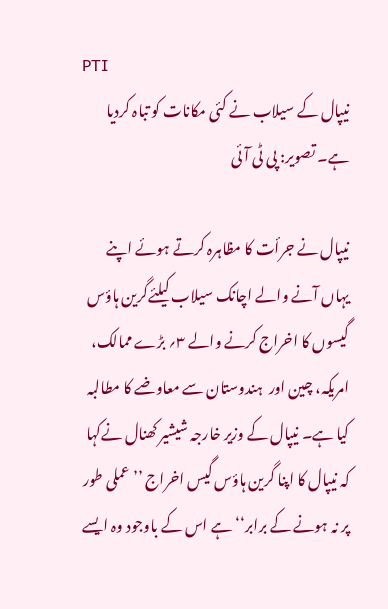PTI
نیپال کے سیلاب نے کئی مکانات کو تباہ کردیا ہے۔ تصویر: پی ٹی آئی

نیپال نے جرأت کا مظاہرہ کرتے ہوئے اپنے یہاں آنے والے اچانک سیلاب کیلئےگرین ہاؤس گیسوں کا اخراج کرنے والے ۳؍ بڑے ممالک، امریکہ، چین اور  ہندوستان سے معاوضے کا مطالبہ کیا ہے۔ نیپال کے وزیر خارجہ شیشیر کھنال نےکہا کہ نیپال کا اپنا گرین ہاؤس گیس اخراج ’’عملی طور پر نہ ہونے کے برابر‘‘ ہے اس کے باوجود وہ ایسے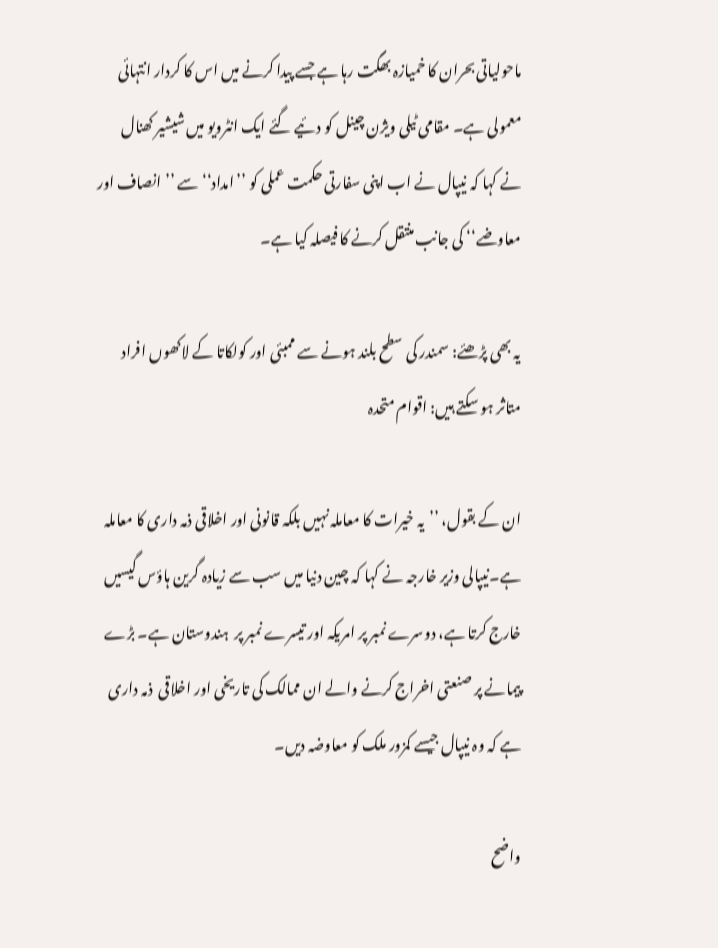ماحولیاتی بحران کا خمیازہ بھگت رہا ہے جسے پیدا کرنے میں اس کا کردار انتہائی معمولی ہے۔ مقامی ٹیلی ویژن چینل کو د ئیے گئے ایک انٹرویو میں شیشیر کھنال نے کہا کہ نیپال نے اب اپنی سفارتی حکمت عملی کو ’’امداد‘‘ سے ’’انصاف اور معاوضے‘‘ کی جانب منتقل کرنے کا فیصلہ کیا ہے۔

یہ بھی پڑھئے: سمندر کی سطح بلند ہونے سے ممبئی اور کولکاتا کے لاکھوں افراد متاثر ہو سکتے ہیں: اقوام متحدہ

ان کے بقول، ’’یہ خیرات کا معاملہ نہیں بلکہ قانونی اور اخلاقی ذمہ داری کا معاملہ ہے۔نیپالی وزیر خارجہ نے کہا کہ چین دنیا میں سب سے زیادہ گرین ہاؤس گیسیں خارج کرتا ہے، دوسرے نمبر پر امریکہ اور تیسرے نمبر پر  ہندوستان ہے۔ بڑے  پیمانے پر صنعتی اخراج کرنے والے ان ممالک کی تاریخی اور اخلاقی  ذمہ داری ہے کہ وہ نیپال جیسے کمزور ملک کو معاوضہ دیں۔

واضح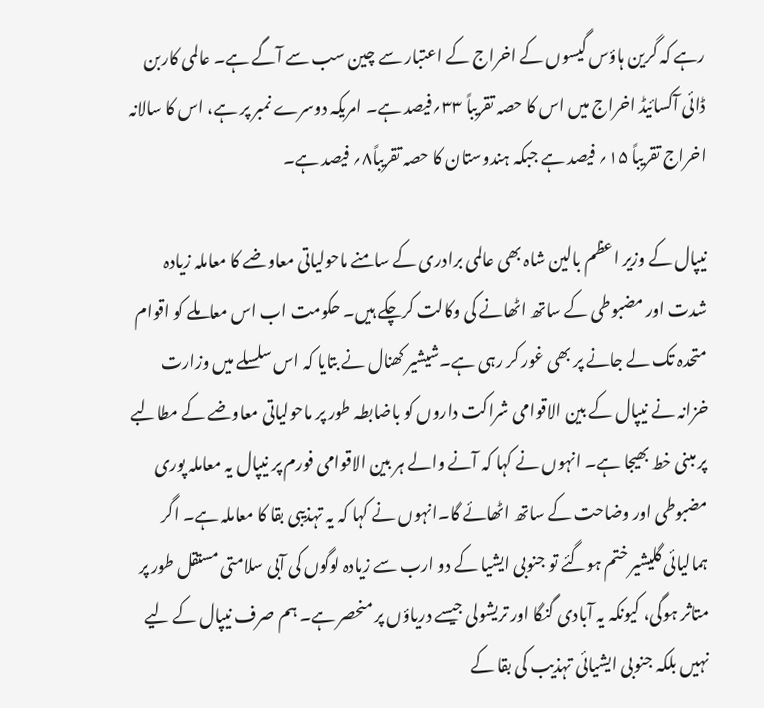رہے کہ گرین ہاؤس گیسوں کے اخراج کے اعتبار سے چین سب سے آگے ہے۔ عالمی کاربن ڈائی آکسائیڈ اخراج میں اس کا حصہ تقریباً ۳۳؍فیصد ہے۔ امریکہ دوسرے نمبر پر ہے، اس کا سالانہ اخراج تقریباً ۱۵؍ فیصد ہے جبکہ ہندوستان کا حصہ تقریباً۸؍ فیصد ہے۔

نیپال کے وزیر اعظم بالین شاہ بھی عالمی برادری کے سامنے ماحولیاتی معاوضے کا معاملہ زیادہ شدت اور مضبوطی کے ساتھ اٹھانے کی وکالت کرچکے ہیں۔ حکومت اب اس معاملے کو اقوام متحدہ تک لے جانے پر بھی غور کر رہی ہے۔شیشیر کھنال نے بتایا کہ اس سلسلے میں وزارت خزانہ نے نیپال کے بین الاقوامی شراکت داروں کو باضابطہ طور پر ماحولیاتی معاوضے کے مطالبے پر مبنی خط بھیجا ہے۔ انہوں نے کہا کہ آنے والے ہر بین الاقوامی فورم پر نیپال یہ معاملہ پوری مضبوطی اور وضاحت کے ساتھ اٹھائے گا۔انہوں نے کہا کہ یہ تہذیبی بقا کا معاملہ ہے۔ اگر ہمالیائی گلیشیر ختم ہوگئے تو جنوبی ایشیا کے دو ارب سے زیادہ لوگوں کی آبی سلامتی مستقل طور پر متاثر ہوگی، کیونکہ یہ آبادی گنگا اور تریشولی جیسے دریاؤں پر منحصر ہے۔ ہم صرف نیپال کے لیے نہیں بلکہ جنوبی ایشیائی تہذیب کی بقا کے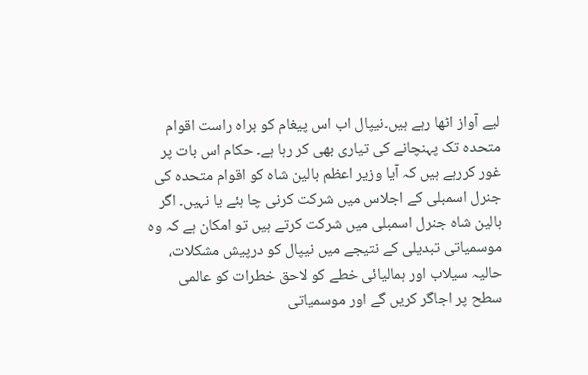لیے آواز اٹھا رہے ہیں۔نیپال اب اس پیغام کو براہ راست اقوام متحدہ تک پہنچانے کی تیاری بھی کر رہا ہے۔ حکام اس بات پر غور کررہے ہیں کہ آیا وزیر اعظم بالین شاہ کو اقوام متحدہ کی جنرل اسمبلی کے اجلاس میں شرکت کرنی چا ہئے یا نہیں۔ اگر  بالین شاہ جنرل اسمبلی میں شرکت کرتے ہیں تو امکان ہے کہ وہ موسمیاتی تبدیلی کے نتیجے میں نیپال کو درپیش مشکلات، حالیہ سیلاب اور ہمالیائی خطے کو لاحق خطرات کو عالمی سطح پر اجاگر کریں گے اور موسمیاتی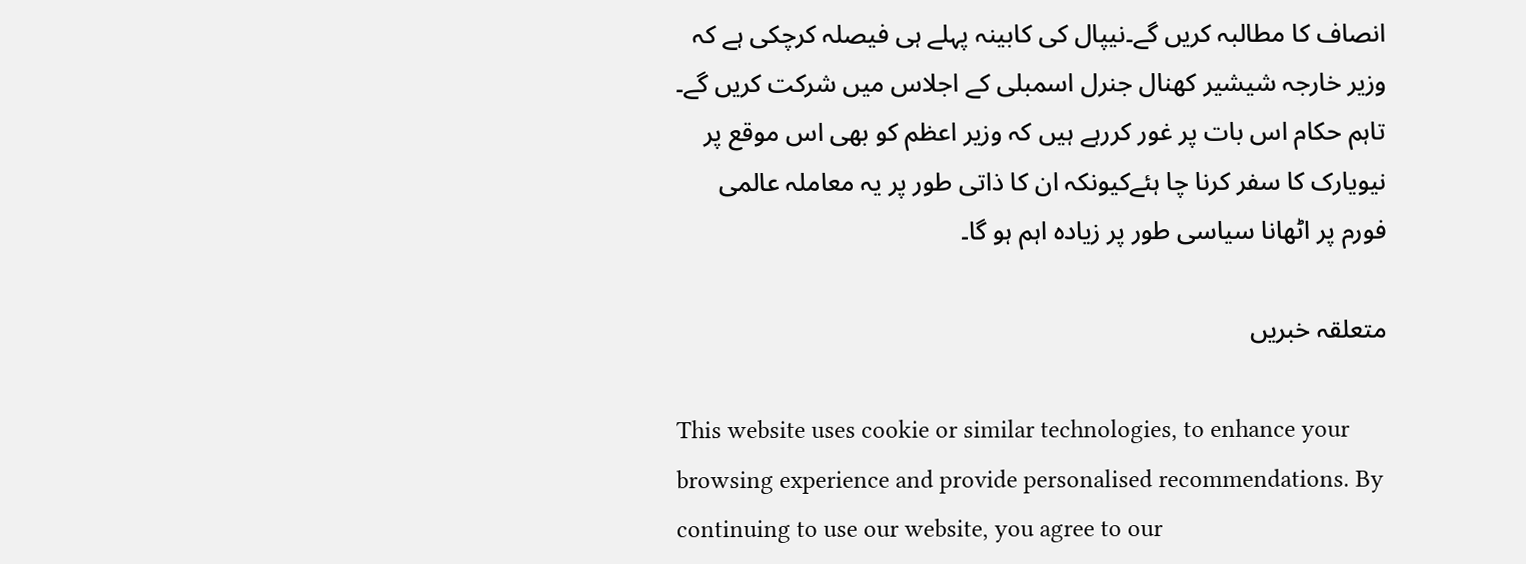انصاف کا مطالبہ کریں گے۔نیپال کی کابینہ پہلے ہی فیصلہ کرچکی ہے کہ وزیر خارجہ شیشیر کھنال جنرل اسمبلی کے اجلاس میں شرکت کریں گے۔ تاہم حکام اس بات پر غور کررہے ہیں کہ وزیر اعظم کو بھی اس موقع پر نیویارک کا سفر کرنا چا ہئےکیونکہ ان کا ذاتی طور پر یہ معاملہ عالمی فورم پر اٹھانا سیاسی طور پر زیادہ اہم ہو گا۔

متعلقہ خبریں

This website uses cookie or similar technologies, to enhance your browsing experience and provide personalised recommendations. By continuing to use our website, you agree to our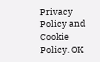Privacy Policy and Cookie Policy. OK